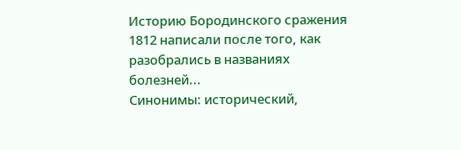Историю Бородинского сражения 1812 написали после того, как разобрались в названиях болезней...
Синонимы: исторический,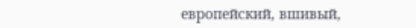европейский, вшивый,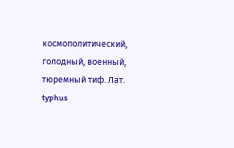космополитический, голодный, военный, тюремный тиф. Лат. typhus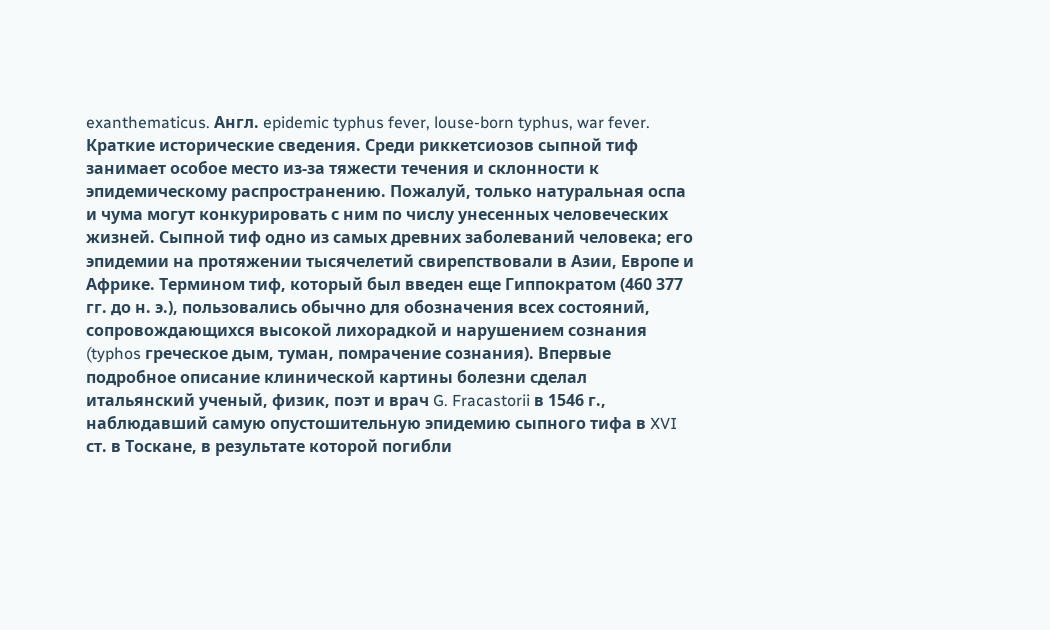exanthematicus. Англ. epidemic typhus fever, louse-born typhus, war fever. Краткие исторические сведения. Среди риккетсиозов сыпной тиф занимает особое место из-за тяжести течения и склонности к эпидемическому распространению. Пожалуй, только натуральная оспа и чума могут конкурировать с ним по числу унесенных человеческих жизней. Сыпной тиф одно из самых древних заболеваний человека; его эпидемии на протяжении тысячелетий свирепствовали в Азии, Европе и Африке. Термином тиф, который был введен еще Гиппократом (460 377 гг. до н. э.), пользовались обычно для обозначения всех состояний, сопровождающихся высокой лихорадкой и нарушением сознания (typhos греческое дым, туман, помрачение сознания). Впервые подробное описание клинической картины болезни сделал итальянский ученый, физик, поэт и врач G. Fracastorii в 1546 г., наблюдавший самую опустошительную эпидемию сыпного тифа в XVI ст. в Тоскане, в результате которой погибли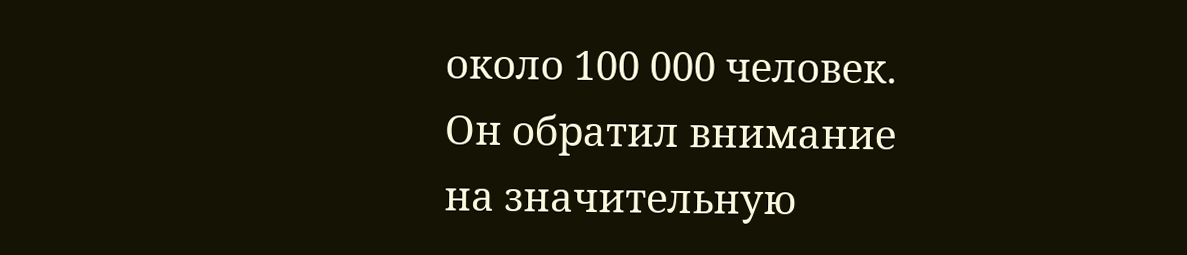около 100 000 человек. Он обратил внимание на значительную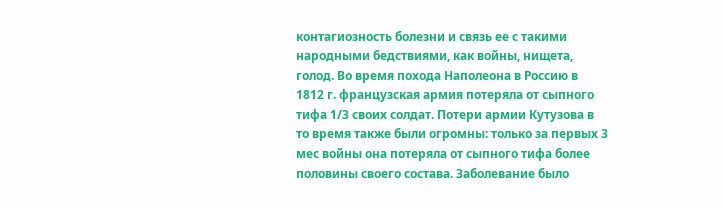контагиозность болезни и связь ее с такими народными бедствиями, как войны, нищета, голод. Во время похода Наполеона в Россию в 1812 г. французская армия потеряла от сыпного тифа 1/3 своих солдат. Потери армии Кутузова в то время также были огромны: только за первых 3 мес войны она потеряла от сыпного тифа более половины своего состава. Заболевание было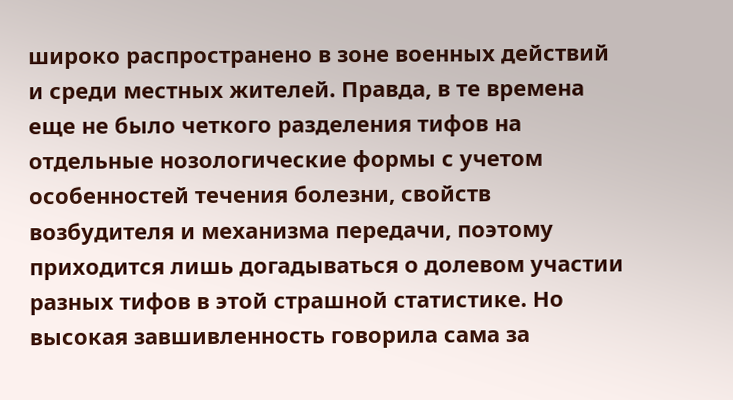широко распространено в зоне военных действий и среди местных жителей. Правда, в те времена еще не было четкого разделения тифов на отдельные нозологические формы с учетом особенностей течения болезни, свойств возбудителя и механизма передачи, поэтому приходится лишь догадываться о долевом участии разных тифов в этой страшной статистике. Но высокая завшивленность говорила сама за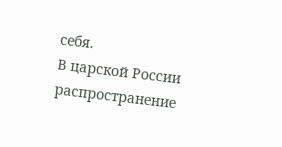себя.
В царской России распространение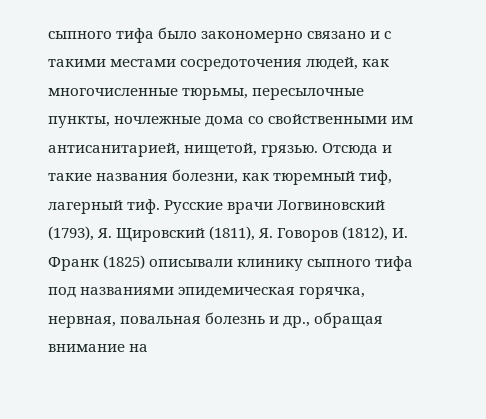сыпного тифа было закономерно связано и с такими местами сосредоточения людей, как многочисленные тюрьмы, пересылочные пункты, ночлежные дома со свойственными им антисанитарией, нищетой, грязью. Отсюда и такие названия болезни, как тюремный тиф, лагерный тиф. Русские врачи Логвиновский (1793), Я. Щировский (1811), Я. Говоров (1812), И. Франк (1825) описывали клинику сыпного тифа под названиями эпидемическая горячка, нервная, повальная болезнь и др., обращая внимание на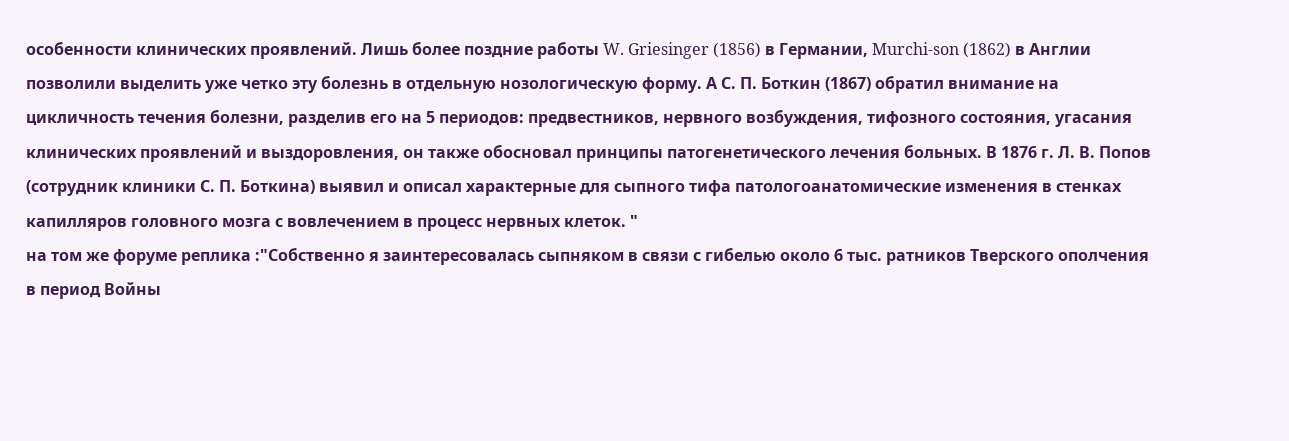особенности клинических проявлений. Лишь более поздние работы W. Griesinger (1856) в Германии, Murchi-son (1862) в Англии позволили выделить уже четко эту болезнь в отдельную нозологическую форму. А С. П. Боткин (1867) обратил внимание на цикличность течения болезни, разделив его на 5 периодов: предвестников, нервного возбуждения, тифозного состояния, угасания клинических проявлений и выздоровления, он также обосновал принципы патогенетического лечения больных. В 1876 г. Л. В. Попов (сотрудник клиники С. П. Боткина) выявил и описал характерные для сыпного тифа патологоанатомические изменения в стенках капилляров головного мозга с вовлечением в процесс нервных клеток. "
на том же форуме реплика :"Собственно я заинтересовалась сыпняком в связи с гибелью около 6 тыс. ратников Тверского ополчения в период Войны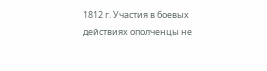1812 г. Участия в боевых действиях ополченцы не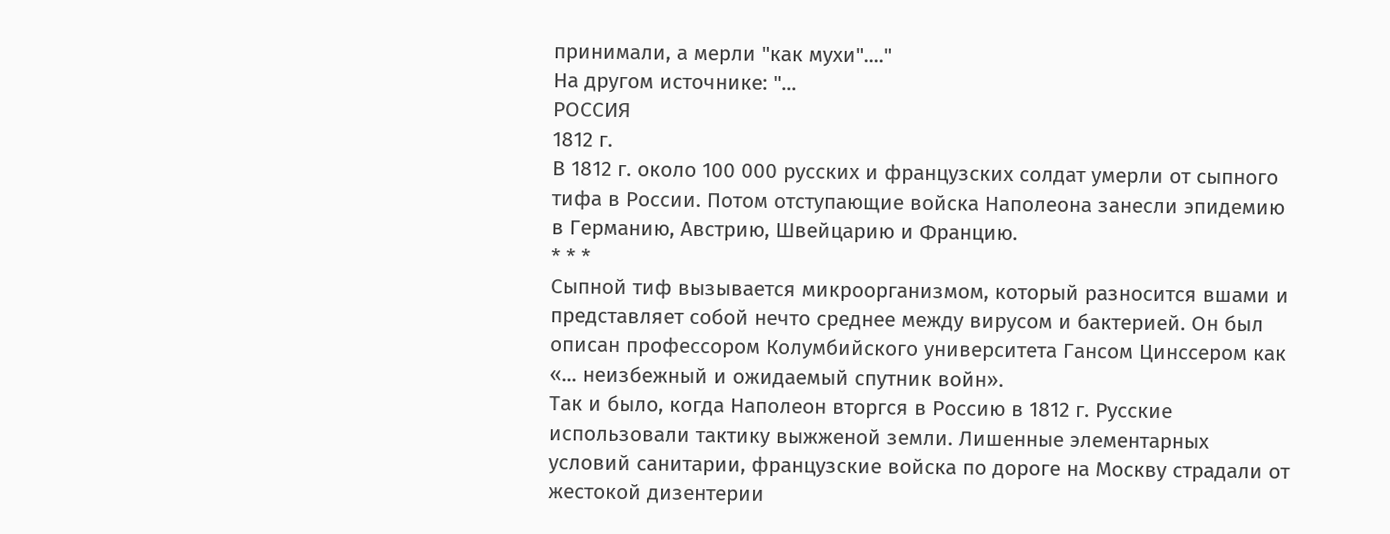принимали, а мерли "как мухи"...."
На другом источнике: "...
РОССИЯ
1812 г.
В 1812 г. около 100 000 русских и французских солдат умерли от сыпного тифа в России. Потом отступающие войска Наполеона занесли эпидемию в Германию, Австрию, Швейцарию и Францию.
* * *
Сыпной тиф вызывается микроорганизмом, который разносится вшами и представляет собой нечто среднее между вирусом и бактерией. Он был описан профессором Колумбийского университета Гансом Цинссером как «... неизбежный и ожидаемый спутник войн».
Так и было, когда Наполеон вторгся в Россию в 1812 г. Русские использовали тактику выжженой земли. Лишенные элементарных условий санитарии, французские войска по дороге на Москву страдали от жестокой дизентерии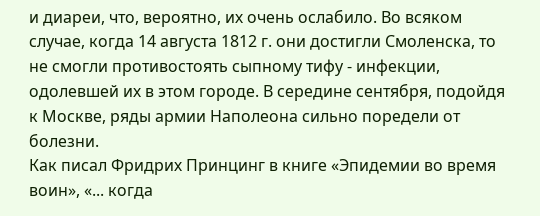и диареи, что, вероятно, их очень ослабило. Во всяком случае, когда 14 августа 1812 г. они достигли Смоленска, то не смогли противостоять сыпному тифу - инфекции, одолевшей их в этом городе. В середине сентября, подойдя к Москве, ряды армии Наполеона сильно поредели от болезни.
Как писал Фридрих Принцинг в книге «Эпидемии во время воин», «... когда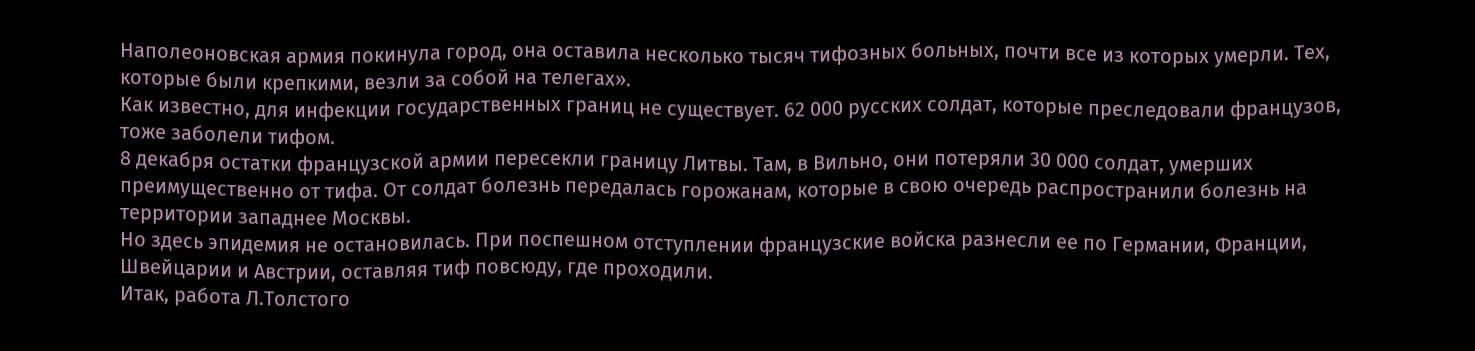Наполеоновская армия покинула город, она оставила несколько тысяч тифозных больных, почти все из которых умерли. Тех, которые были крепкими, везли за собой на телегах».
Как известно, для инфекции государственных границ не существует. 62 000 русских солдат, которые преследовали французов, тоже заболели тифом.
8 декабря остатки французской армии пересекли границу Литвы. Там, в Вильно, они потеряли 30 000 солдат, умерших преимущественно от тифа. От солдат болезнь передалась горожанам, которые в свою очередь распространили болезнь на территории западнее Москвы.
Но здесь эпидемия не остановилась. При поспешном отступлении французские войска разнесли ее по Германии, Франции, Швейцарии и Австрии, оставляя тиф повсюду, где проходили.
Итак, работа Л.Толстого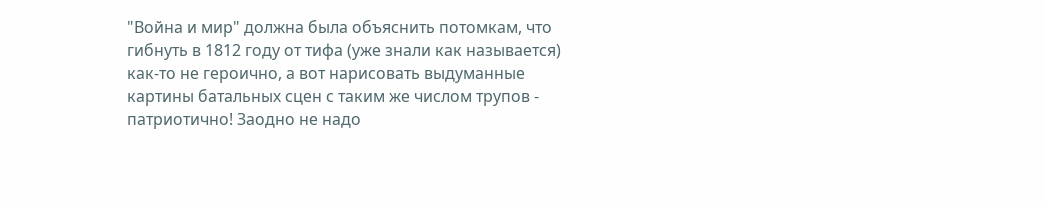"Война и мир" должна была объяснить потомкам, что гибнуть в 1812 году от тифа (уже знали как называется) как-то не героично, а вот нарисовать выдуманные картины батальных сцен с таким же числом трупов - патриотично! Заодно не надо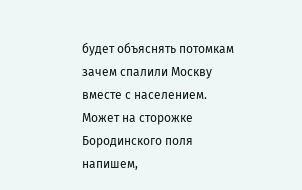будет объяснять потомкам зачем спалили Москву вместе с населением. Может на сторожке Бородинского поля напишем,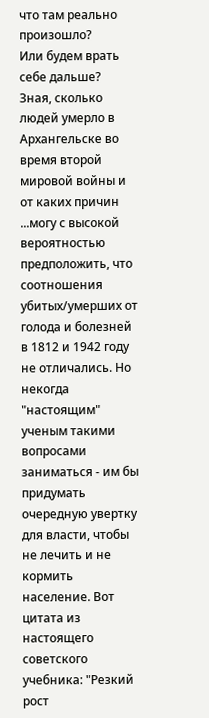что там реально произошло?
Или будем врать себе дальше?
Зная, сколько людей умерло в Архангельске во время второй мировой войны и от каких причин ...могу с высокой вероятностью предположить, что соотношения убитых/умерших от голода и болезней в 1812 и 1942 году не отличались. Но некогда "настоящим" ученым такими вопросами заниматься - им бы придумать очередную увертку для власти, чтобы не лечить и не кормить население. Вот цитата из настоящего советского учебника: "Резкий рост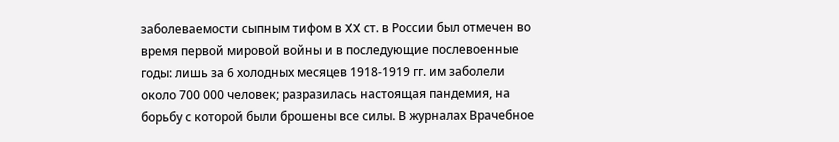заболеваемости сыпным тифом в XX ст. в России был отмечен во время первой мировой войны и в последующие послевоенные годы: лишь за 6 холодных месяцев 1918-1919 гг. им заболели около 700 000 человек; разразилась настоящая пандемия, на борьбу с которой были брошены все силы. В журналах Врачебное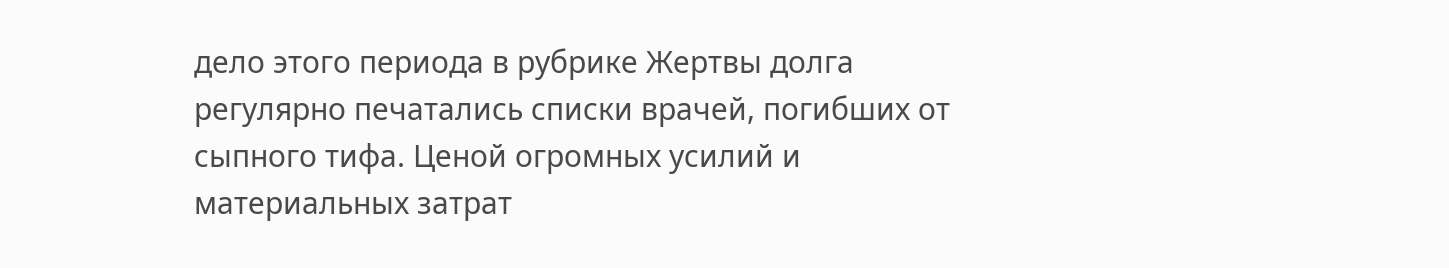дело этого периода в рубрике Жертвы долга регулярно печатались списки врачей, погибших от сыпного тифа. Ценой огромных усилий и материальных затрат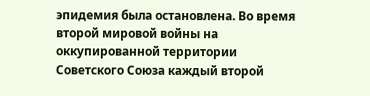эпидемия была остановлена. Во время второй мировой войны на оккупированной территории Советского Союза каждый второй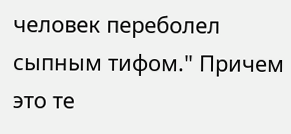человек переболел сыпным тифом." Причем это те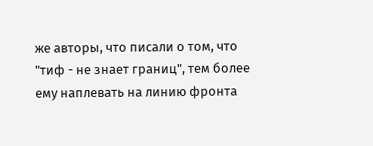же авторы, что писали о том, что "тиф - не знает границ", тем более ему наплевать на линию фронта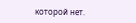которой нет.